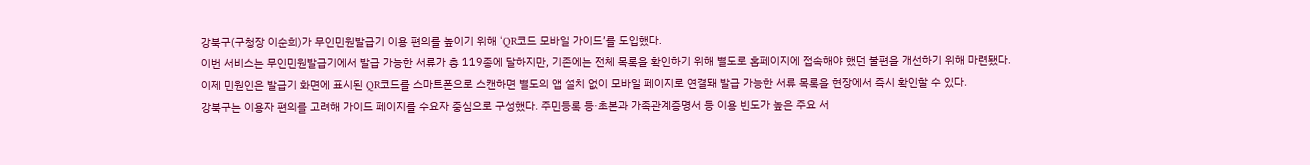강북구(구청장 이순희)가 무인민원발급기 이용 편의를 높이기 위해 ‘QR코드 모바일 가이드’를 도입했다.
이번 서비스는 무인민원발급기에서 발급 가능한 서류가 총 119종에 달하지만, 기존에는 전체 목록을 확인하기 위해 별도로 홈페이지에 접속해야 했던 불편을 개선하기 위해 마련됐다.
이제 민원인은 발급기 화면에 표시된 QR코드를 스마트폰으로 스캔하면 별도의 앱 설치 없이 모바일 페이지로 연결돼 발급 가능한 서류 목록을 현장에서 즉시 확인할 수 있다.
강북구는 이용자 편의를 고려해 가이드 페이지를 수요자 중심으로 구성했다. 주민등록 등·초본과 가족관계증명서 등 이용 빈도가 높은 주요 서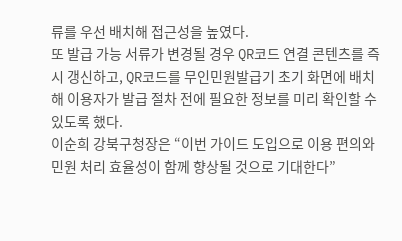류를 우선 배치해 접근성을 높였다.
또 발급 가능 서류가 변경될 경우 QR코드 연결 콘텐츠를 즉시 갱신하고, QR코드를 무인민원발급기 초기 화면에 배치해 이용자가 발급 절차 전에 필요한 정보를 미리 확인할 수 있도록 했다.
이순희 강북구청장은 “이번 가이드 도입으로 이용 편의와 민원 처리 효율성이 함께 향상될 것으로 기대한다”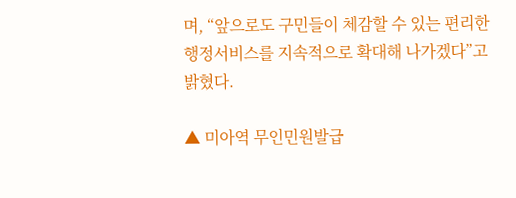며, “앞으로도 구민들이 체감할 수 있는 편리한 행정서비스를 지속적으로 확대해 나가겠다”고 밝혔다.

▲ 미아역 무인민원발급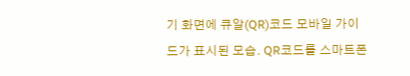기 화면에 큐알(QR)코드 모바일 가이드가 표시된 모습. QR코드를 스마트폰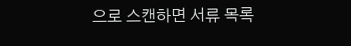으로 스캔하면 서류 목록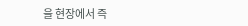을 현장에서 즉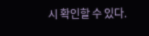시 확인할 수 있다.